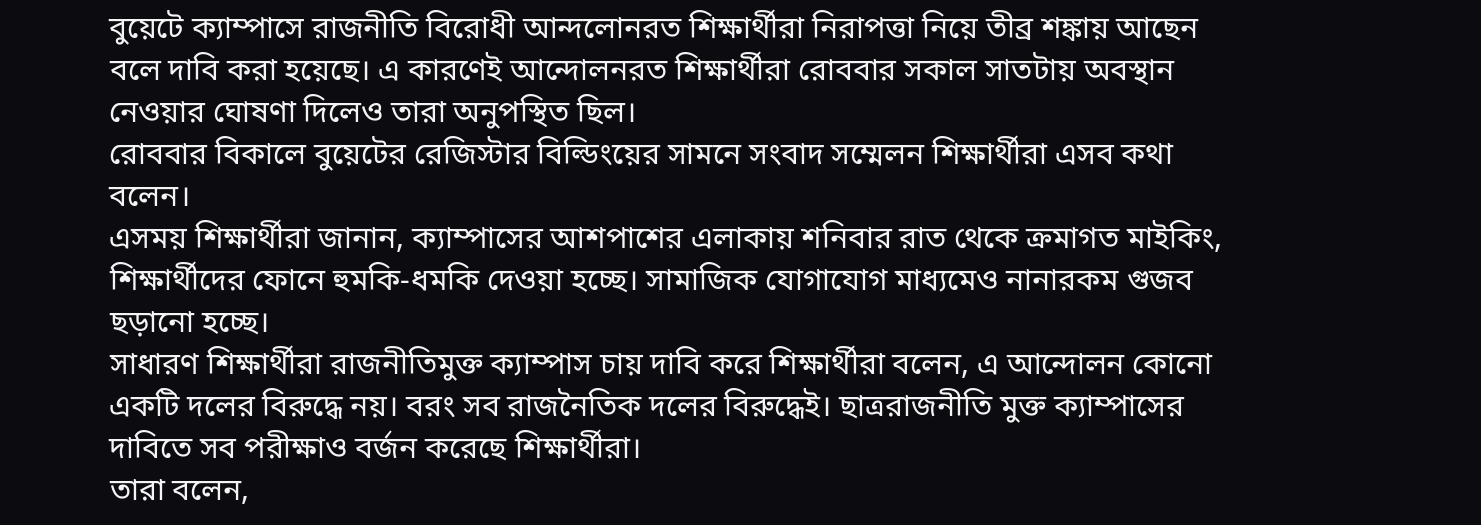বুয়েটে ক্যাম্পাসে রাজনীতি বিরোধী আন্দলোনরত শিক্ষার্থীরা নিরাপত্তা নিয়ে তীব্র শঙ্কায় আছেন বলে দাবি করা হয়েছে। এ কারণেই আন্দোলনরত শিক্ষার্থীরা রোববার সকাল সাতটায় অবস্থান নেওয়ার ঘোষণা দিলেও তারা অনুপস্থিত ছিল।
রোববার বিকালে বুয়েটের রেজিস্টার বিল্ডিংয়ের সামনে সংবাদ সম্মেলন শিক্ষার্থীরা এসব কথা বলেন।
এসময় শিক্ষার্থীরা জানান, ক্যাম্পাসের আশপাশের এলাকায় শনিবার রাত থেকে ক্রমাগত মাইকিং, শিক্ষার্থীদের ফোনে হুমকি-ধমকি দেওয়া হচ্ছে। সামাজিক যোগাযোগ মাধ্যমেও নানারকম গুজব ছড়ানো হচ্ছে।
সাধারণ শিক্ষার্থীরা রাজনীতিমুক্ত ক্যাম্পাস চায় দাবি করে শিক্ষার্থীরা বলেন, এ আন্দোলন কোনো একটি দলের বিরুদ্ধে নয়। বরং সব রাজনৈতিক দলের বিরুদ্ধেই। ছাত্ররাজনীতি মুক্ত ক্যাম্পাসের দাবিতে সব পরীক্ষাও বর্জন করেছে শিক্ষার্থীরা।
তারা বলেন,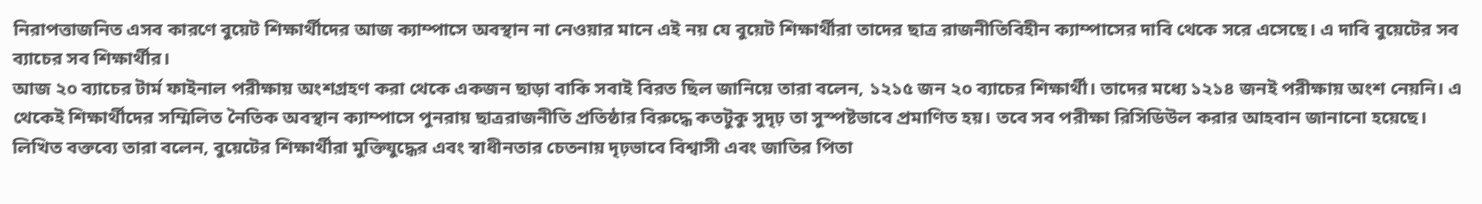নিরাপত্তাজনিত এসব কারণে বুয়েট শিক্ষার্থীদের আজ ক্যাম্পাসে অবস্থান না নেওয়ার মানে এই নয় যে বুয়েট শিক্ষার্থীরা তাদের ছাত্র রাজনীতিবিহীন ক্যাম্পাসের দাবি থেকে সরে এসেছে। এ দাবি বুয়েটের সব ব্যাচের সব শিক্ষার্থীর।
আজ ২০ ব্যাচের টার্ম ফাইনাল পরীক্ষায় অংশগ্রহণ করা থেকে একজন ছাড়া বাকি সবাই বিরত ছিল জানিয়ে তারা বলেন, ১২১৫ জন ২০ ব্যাচের শিক্ষার্থী। তাদের মধ্যে ১২১৪ জনই পরীক্ষায় অংশ নেয়নি। এ থেকেই শিক্ষার্থীদের সম্মিলিত নৈতিক অবস্থান ক্যাম্পাসে পুনরায় ছাত্ররাজনীতি প্রতিষ্ঠার বিরুদ্ধে কতটুকু সুদৃঢ় তা সুস্পষ্টভাবে প্রমাণিত হয়। তবে সব পরীক্ষা রিসিডিউল করার আহবান জানানো হয়েছে।
লিখিত বক্তব্যে তারা বলেন, বুয়েটের শিক্ষার্থীরা মুক্তিযুদ্ধের এবং স্বাধীনতার চেতনায় দৃঢ়ভাবে বিশ্বাসী এবং জাতির পিতা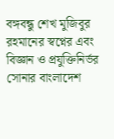বঙ্গবন্ধু শেখ মুজিবুর রহমানের স্বপ্নের এবং বিজ্ঞান ও প্রযুক্তিনির্ভর সোনার বাংলাদেশ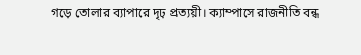গড়ে তোলার ব্যাপারে দৃঢ় প্রত্যয়ী। ক্যাম্পাসে রাজনীতি বন্ধ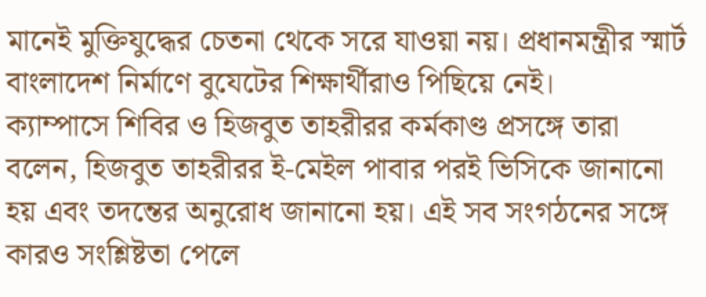মানেই মুক্তিযুদ্ধের চেতনা থেকে সরে যাওয়া নয়। প্রধানমন্ত্রীর স্মার্ট বাংলাদেশ নির্মাণে বুযেটের শিক্ষার্থীরাও পিছিয়ে নেই।
ক্যাম্পাসে শিবির ও হিজবুত তাহরীরর কর্মকাণ্ড প্রসঙ্গে তারা বলেন, হিজবুত তাহরীরর ই-মেইল পাবার পরই ভিসিকে জানানো হয় এবং তদন্তের অনুরোধ জানানো হয়। এই সব সংগঠনের সঙ্গে কারও সংশ্লিষ্টতা পেলে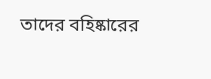তাদের বহিষ্কারের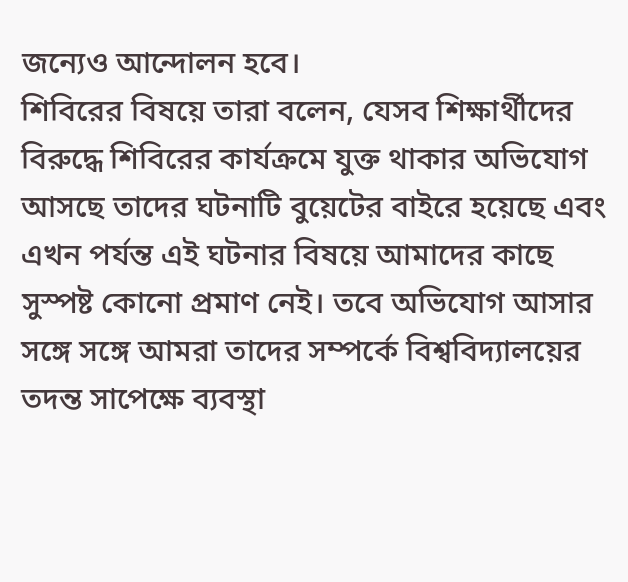জন্যেও আন্দোলন হবে।
শিবিরের বিষয়ে তারা বলেন, যেসব শিক্ষার্থীদের বিরুদ্ধে শিবিরের কার্যক্রমে যুক্ত থাকার অভিযোগ আসছে তাদের ঘটনাটি বুয়েটের বাইরে হয়েছে এবং এখন পর্যন্ত এই ঘটনার বিষয়ে আমাদের কাছে সুস্পষ্ট কোনো প্রমাণ নেই। তবে অভিযোগ আসার সঙ্গে সঙ্গে আমরা তাদের সম্পর্কে বিশ্ববিদ্যালয়ের তদন্ত সাপেক্ষে ব্যবস্থা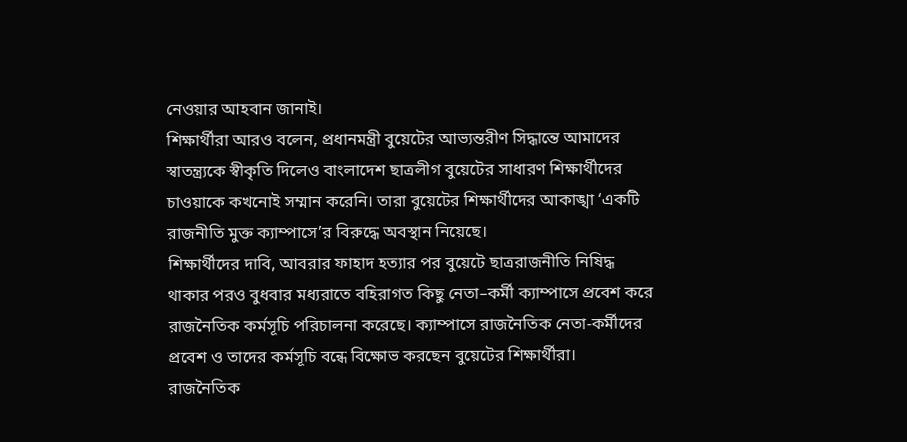নেওয়ার আহবান জানাই।
শিক্ষার্থীরা আরও বলেন, প্রধানমন্ত্রী বুয়েটের আভ্যন্তরীণ সিদ্ধান্তে আমাদের স্বাতন্ত্র্যকে স্বীকৃতি দিলেও বাংলাদেশ ছাত্রলীগ বুয়েটের সাধারণ শিক্ষার্থীদের চাওয়াকে কখনোই সম্মান করেনি। তারা বুয়েটের শিক্ষার্থীদের আকাঙ্খা ‘একটি রাজনীতি মুক্ত ক্যাম্পাসে’র বিরুদ্ধে অবস্থান নিয়েছে।
শিক্ষার্থীদের দাবি, আবরার ফাহাদ হত্যার পর বুয়েটে ছাত্ররাজনীতি নিষিদ্ধ থাকার পরও বুধবার মধ্যরাতে বহিরাগত কিছু নেতা–কর্মী ক্যাম্পাসে প্রবেশ করে রাজনৈতিক কর্মসূচি পরিচালনা করেছে। ক্যাম্পাসে রাজনৈতিক নেতা-কর্মীদের প্রবেশ ও তাদের কর্মসূচি বন্ধে বিক্ষোভ করছেন বুয়েটের শিক্ষার্থীরা।
রাজনৈতিক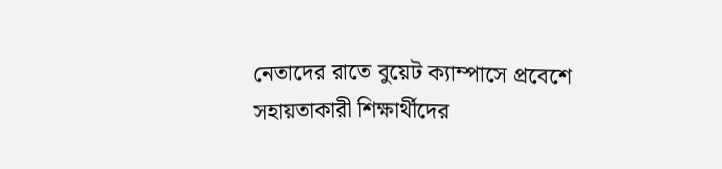নেতাদের রাতে বুয়েট ক্যাম্পাসে প্রবেশে সহায়তাকারী শিক্ষার্থীদের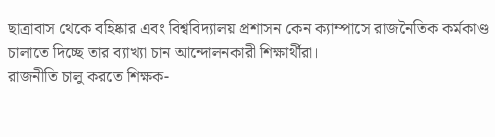ছাত্রাবাস থেকে বহিষ্কার এবং বিশ্ববিদ্যালয় প্রশাসন কেন ক্যাম্পাসে রাজনৈতিক কর্মকাণ্ড চালাতে দিচ্ছে তার ব্যাখ্যা চান আন্দোলনকারী শিক্ষার্থীরা।
রাজনীতি চালু করতে শিক্ষক-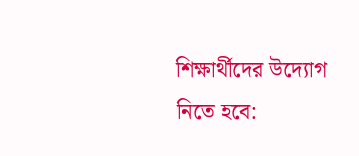শিক্ষার্থীদের উদ্যোগ নিতে হবে: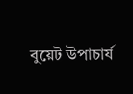বুয়েট উপাচার্য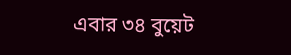এবার ৩৪ বুয়েট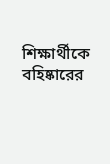শিক্ষার্থীকে বহিষ্কারের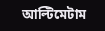আল্টিমেটাম